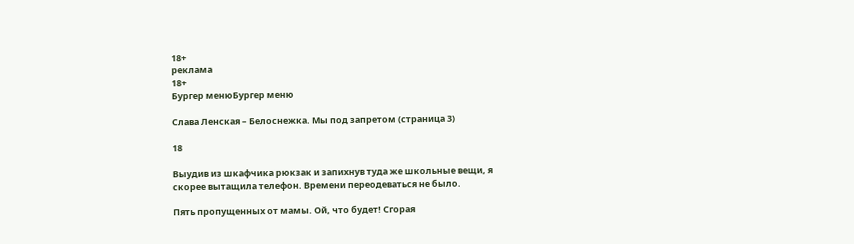18+
реклама
18+
Бургер менюБургер меню

Слава Ленская – Белоснежка. Мы под запретом (страница 3)

18

Выудив из шкафчика рюкзак и запихнув туда же школьные вещи, я скорее вытащила телефон. Времени переодеваться не было.

Пять пропущенных от мамы. Ой, что будет! Сгорая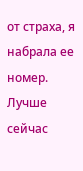от страха, я набрала ее номер. Лучше сейчас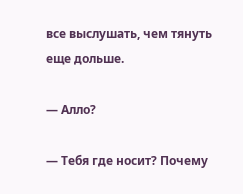все выслушать, чем тянуть еще дольше.

— Алло?

— Тебя где носит? Почему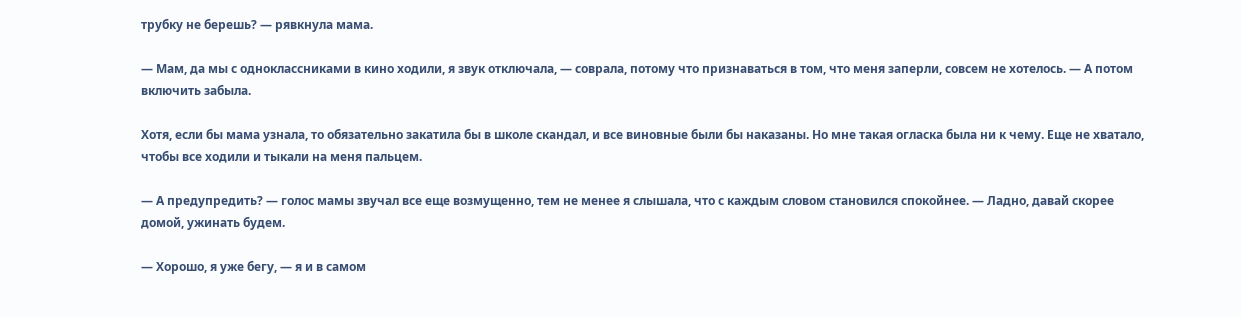трубку не берешь? — рявкнула мама.

— Мам, да мы с одноклассниками в кино ходили, я звук отключала, — соврала, потому что признаваться в том, что меня заперли, совсем не хотелось. — А потом включить забыла.

Хотя, если бы мама узнала, то обязательно закатила бы в школе скандал, и все виновные были бы наказаны. Но мне такая огласка была ни к чему. Еще не хватало, чтобы все ходили и тыкали на меня пальцем.

— А предупредить? — голос мамы звучал все еще возмущенно, тем не менее я слышала, что с каждым словом становился спокойнее. — Ладно, давай скорее домой, ужинать будем.

— Хорошо, я уже бегу, — я и в самом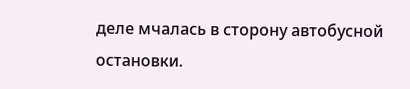деле мчалась в сторону автобусной остановки.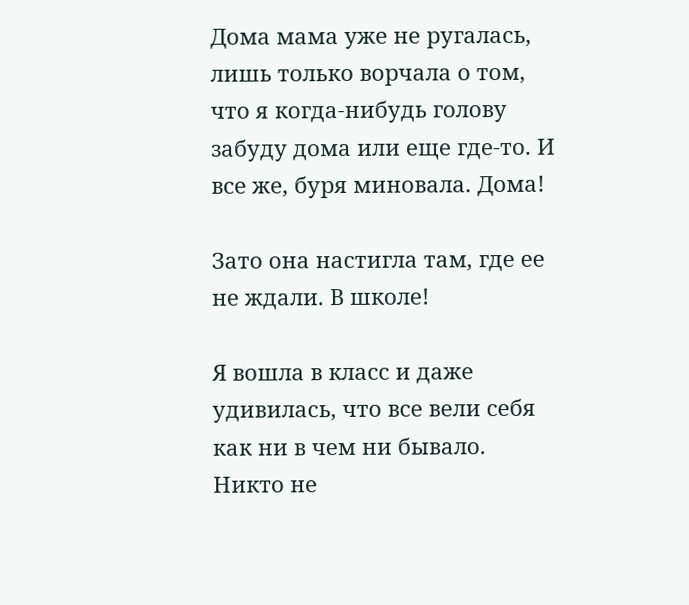Дома мама уже не ругалась, лишь только ворчала о том, что я когда-нибудь голову забуду дома или еще где-то. И все же, буря миновала. Дома!

Зато она настигла там, где ее не ждали. В школе!

Я вошла в класс и даже удивилась, что все вели себя как ни в чем ни бывало. Никто не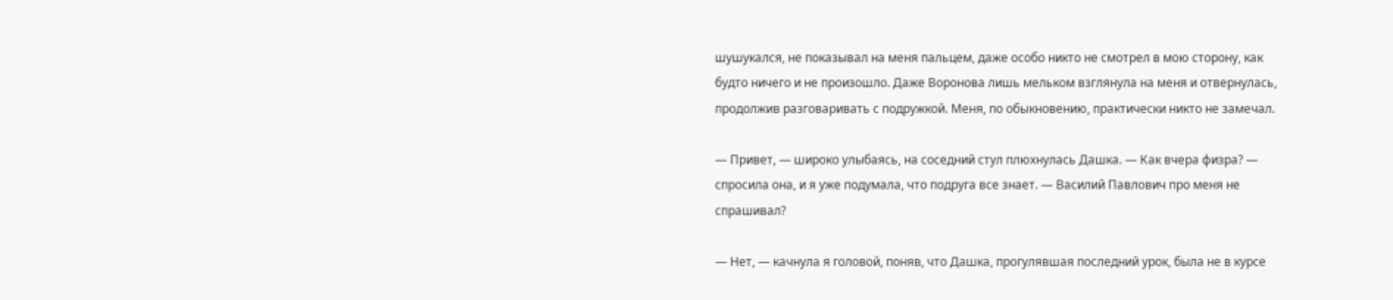шушукался, не показывал на меня пальцем, даже особо никто не смотрел в мою сторону, как будто ничего и не произошло. Даже Воронова лишь мельком взглянула на меня и отвернулась, продолжив разговаривать с подружкой. Меня, по обыкновению, практически никто не замечал.

— Привет, — широко улыбаясь, на соседний стул плюхнулась Дашка. — Как вчера физра? — спросила она, и я уже подумала, что подруга все знает. — Василий Павлович про меня не спрашивал?

— Нет, — качнула я головой, поняв, что Дашка, прогулявшая последний урок, была не в курсе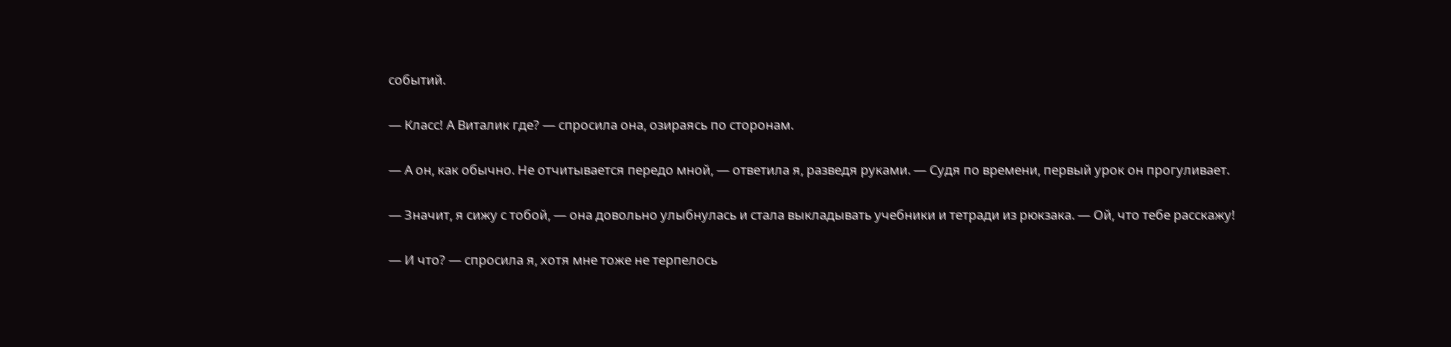событий.

— Класс! А Виталик где? — спросила она, озираясь по сторонам.

— А он, как обычно. Не отчитывается передо мной, — ответила я, разведя руками. — Судя по времени, первый урок он прогуливает.

— Значит, я сижу с тобой, — она довольно улыбнулась и стала выкладывать учебники и тетради из рюкзака. — Ой, что тебе расскажу!

— И что? — спросила я, хотя мне тоже не терпелось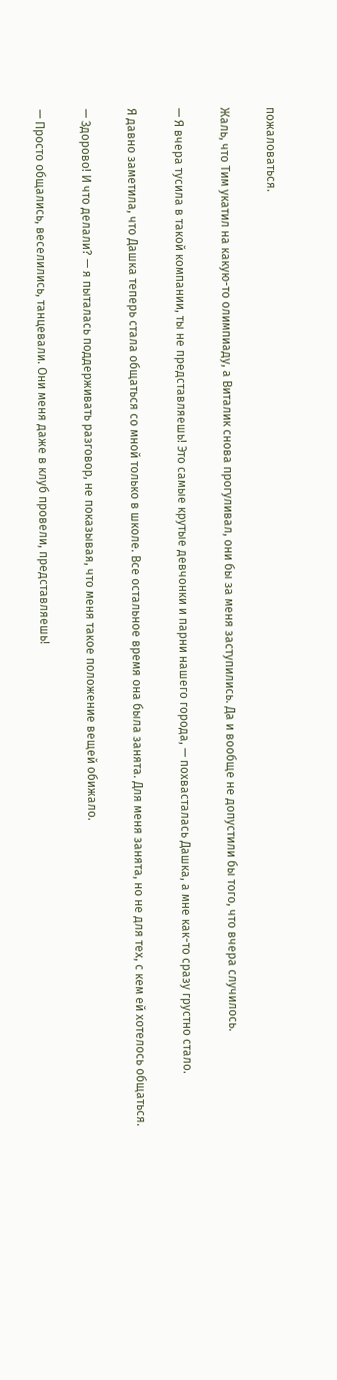пожаловаться.

Жаль, что Тим укатил на какую-то олимпиаду, а Виталик снова прогуливал, они бы за меня заступились. Да и вообще не допустили бы того, что вчера случилось.

— Я вчера тусила в такой компании, ты не представляешь! Это самые крутые девчонки и парни нашего города, — похвасталась Дашка, а мне как-то сразу грустно стало.

Я давно заметила, что Дашка теперь стала общаться со мной только в школе. Все остальное время она была занята. Для меня занята, но не для тех, с кем ей хотелось общаться.

— Здорово! И что делали? — я пыталась поддерживать разговор, не показывая, что меня такое положение вещей обижало.

— Просто общались, веселились, танцевали. Они меня даже в клуб провели, представляешь!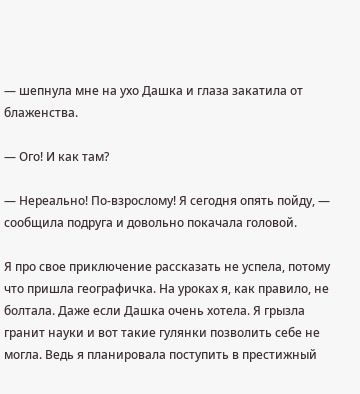— шепнула мне на ухо Дашка и глаза закатила от блаженства.

— Ого! И как там?

— Нереально! По-взрослому! Я сегодня опять пойду, — сообщила подруга и довольно покачала головой.

Я про свое приключение рассказать не успела, потому что пришла географичка. На уроках я, как правило, не болтала. Даже если Дашка очень хотела. Я грызла гранит науки и вот такие гулянки позволить себе не могла. Ведь я планировала поступить в престижный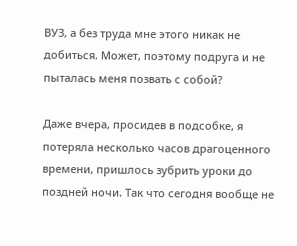ВУЗ, а без труда мне этого никак не добиться. Может, поэтому подруга и не пыталась меня позвать с собой?

Даже вчера, просидев в подсобке, я потеряла несколько часов драгоценного времени, пришлось зубрить уроки до поздней ночи. Так что сегодня вообще не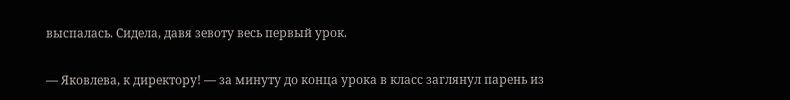выспалась. Сидела, давя зевоту весь первый урок.

— Яковлева, к директору! — за минуту до конца урока в класс заглянул парень из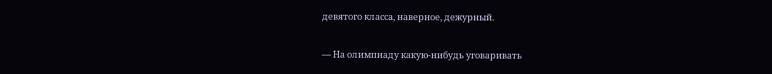девятого класса, наверное, дежурный.

— На олимпиаду какую-нибудь уговаривать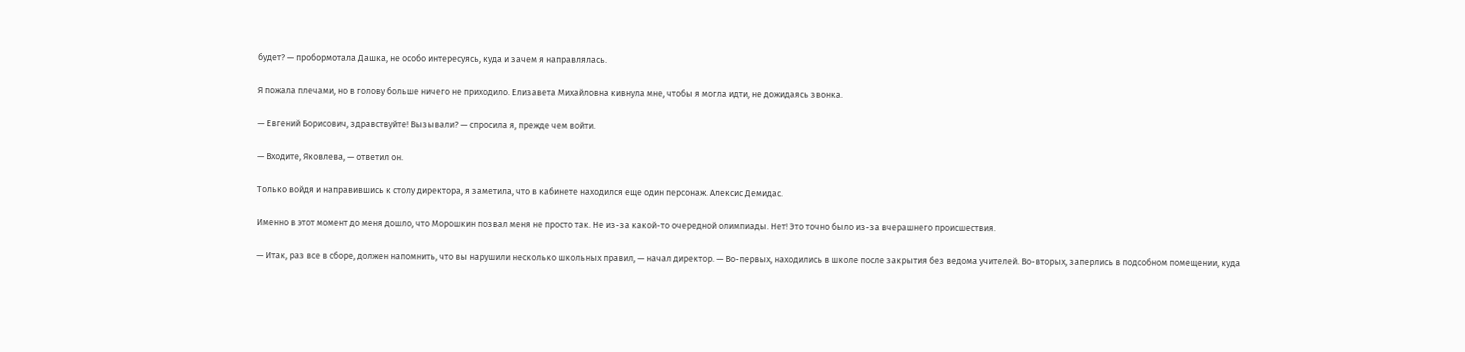будет? — пробормотала Дашка, не особо интересуясь, куда и зачем я направлялась.

Я пожала плечами, но в голову больше ничего не приходило. Елизавета Михайловна кивнула мне, чтобы я могла идти, не дожидаясь звонка.

— Евгений Борисович, здравствуйте! Вызывали? — спросила я, прежде чем войти.

— Входите, Яковлева, — ответил он.

Только войдя и направившись к столу директора, я заметила, что в кабинете находился еще один персонаж. Алексис Демидас.

Именно в этот момент до меня дошло, что Морошкин позвал меня не просто так. Не из-за какой-то очередной олимпиады. Нет! Это точно было из-за вчерашнего происшествия.

— Итак, раз все в сборе, должен напомнить, что вы нарушили несколько школьных правил, — начал директор. — Во-первых, находились в школе после закрытия без ведома учителей. Во-вторых, заперлись в подсобном помещении, куда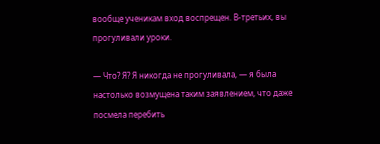вообще ученикам вход воспрещен. В-третьих, вы прогуливали уроки.

— Что? Я? Я никогда не прогуливала, — я была настолько возмущена таким заявлением, что даже посмела перебить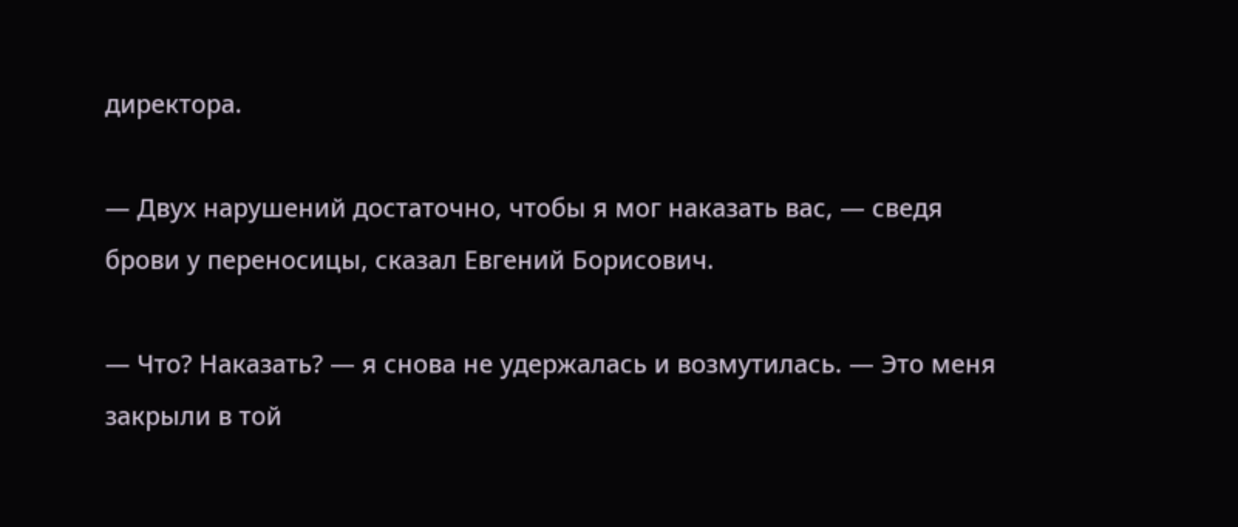директора.

— Двух нарушений достаточно, чтобы я мог наказать вас, — сведя брови у переносицы, сказал Евгений Борисович.

— Что? Наказать? — я снова не удержалась и возмутилась. — Это меня закрыли в той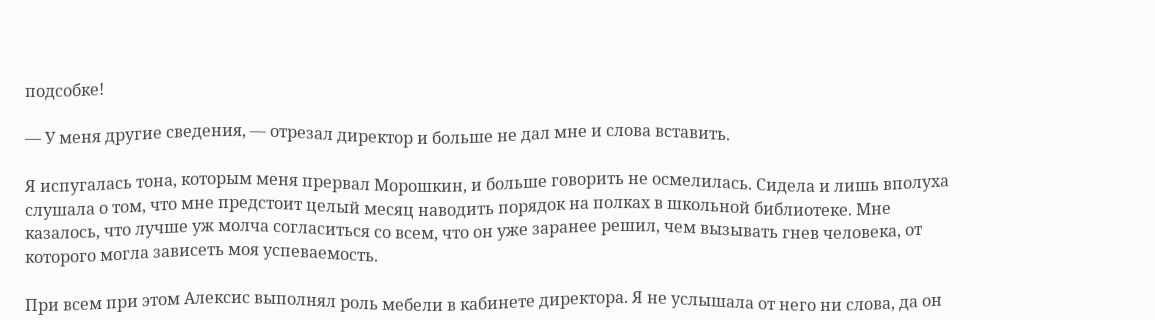подсобке!

— У меня другие сведения, — отрезал директор и больше не дал мне и слова вставить.

Я испугалась тона, которым меня прервал Морошкин, и больше говорить не осмелилась. Сидела и лишь вполуха слушала о том, что мне предстоит целый месяц наводить порядок на полках в школьной библиотеке. Мне казалось, что лучше уж молча согласиться со всем, что он уже заранее решил, чем вызывать гнев человека, от которого могла зависеть моя успеваемость.

При всем при этом Алексис выполнял роль мебели в кабинете директора. Я не услышала от него ни слова, да он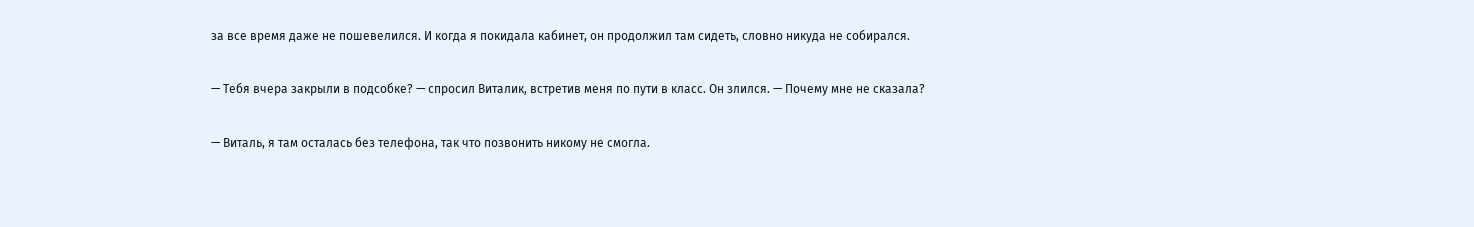за все время даже не пошевелился. И когда я покидала кабинет, он продолжил там сидеть, словно никуда не собирался.

— Тебя вчера закрыли в подсобке? — спросил Виталик, встретив меня по пути в класс. Он злился. — Почему мне не сказала?

— Виталь, я там осталась без телефона, так что позвонить никому не смогла.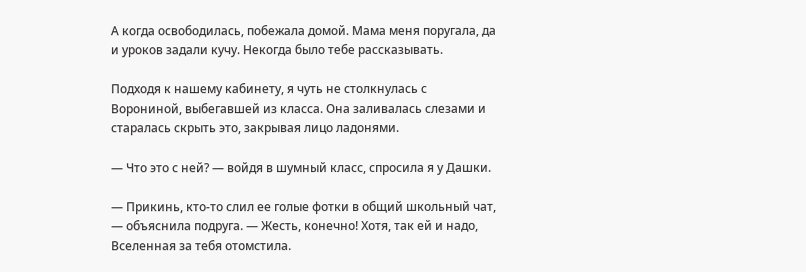А когда освободилась, побежала домой. Мама меня поругала, да и уроков задали кучу. Некогда было тебе рассказывать.

Подходя к нашему кабинету, я чуть не столкнулась с Ворониной, выбегавшей из класса. Она заливалась слезами и старалась скрыть это, закрывая лицо ладонями.

— Что это с ней? — войдя в шумный класс, спросила я у Дашки.

— Прикинь, кто-то слил ее голые фотки в общий школьный чат, — объяснила подруга. — Жесть, конечно! Хотя, так ей и надо, Вселенная за тебя отомстила.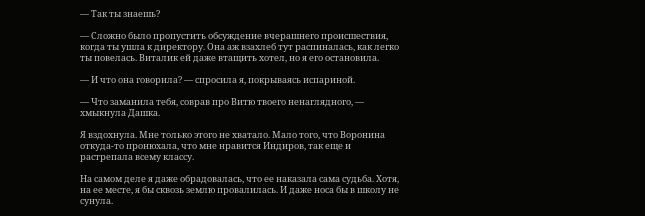— Так ты знаешь?

— Сложно было пропустить обсуждение вчерашнего происшествия, когда ты ушла к директору. Она аж взахлеб тут распиналась, как легко ты повелась. Виталик ей даже втащить хотел, но я его остановила.

— И что она говорила? — спросила я, покрываясь испариной.

— Что заманила тебя, соврав про Витю твоего ненаглядного, — хмыкнула Дашка.

Я вздохнула. Мне только этого не хватало. Мало того, что Воронина откуда-то пронюхала, что мне нравится Индиров, так еще и растрепала всему классу.

На самом деле я даже обрадовалась, что ее наказала сама судьба. Хотя, на ее месте, я бы сквозь землю провалилась. И даже носа бы в школу не сунула.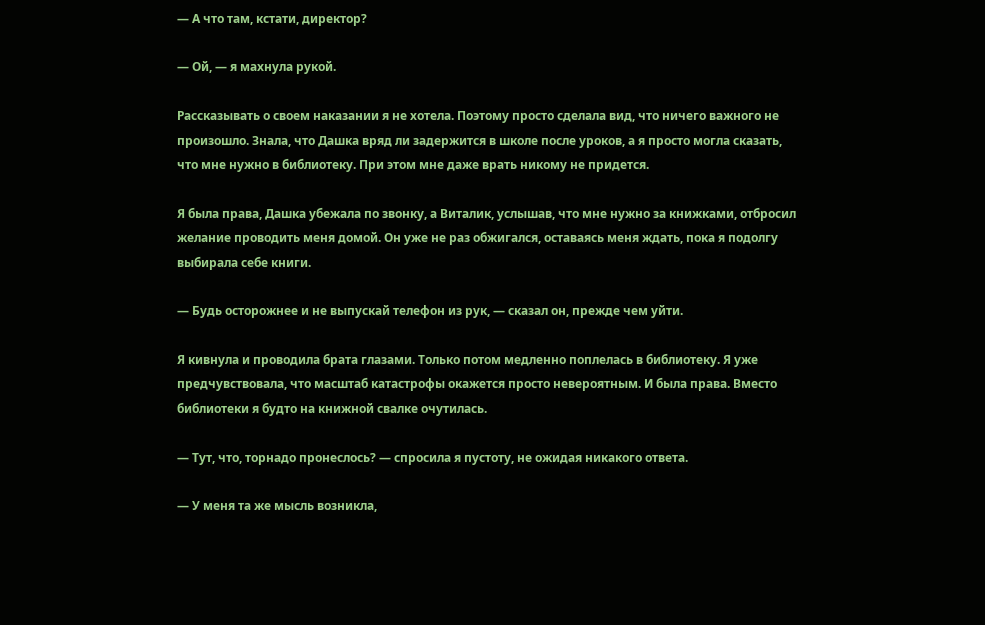— А что там, кстати, директор?

— Ой, — я махнула рукой.

Рассказывать о своем наказании я не хотела. Поэтому просто сделала вид, что ничего важного не произошло. Знала, что Дашка вряд ли задержится в школе после уроков, а я просто могла сказать, что мне нужно в библиотеку. При этом мне даже врать никому не придется.

Я была права, Дашка убежала по звонку, а Виталик, услышав, что мне нужно за книжками, отбросил желание проводить меня домой. Он уже не раз обжигался, оставаясь меня ждать, пока я подолгу выбирала себе книги.

— Будь осторожнее и не выпускай телефон из рук, — сказал он, прежде чем уйти.

Я кивнула и проводила брата глазами. Только потом медленно поплелась в библиотеку. Я уже предчувствовала, что масштаб катастрофы окажется просто невероятным. И была права. Вместо библиотеки я будто на книжной свалке очутилась.

— Тут, что, торнадо пронеслось? — спросила я пустоту, не ожидая никакого ответа.

— У меня та же мысль возникла,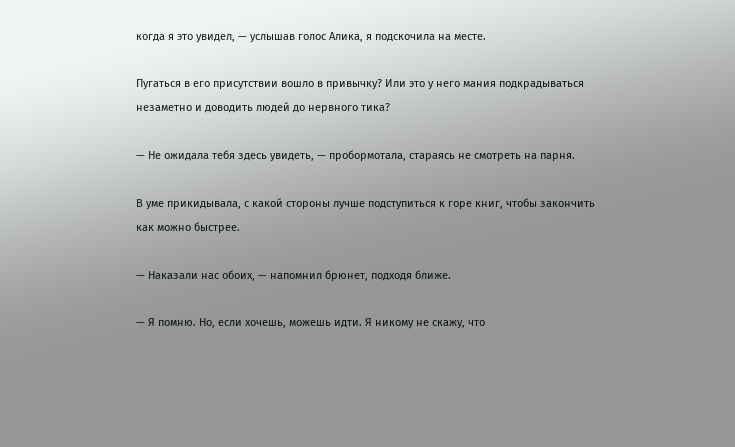когда я это увидел, — услышав голос Алика, я подскочила на месте.

Пугаться в его присутствии вошло в привычку? Или это у него мания подкрадываться незаметно и доводить людей до нервного тика?

— Не ожидала тебя здесь увидеть, — пробормотала, стараясь не смотреть на парня.

В уме прикидывала, с какой стороны лучше подступиться к горе книг, чтобы закончить как можно быстрее.

— Наказали нас обоих, — напомнил брюнет, подходя ближе.

— Я помню. Но, если хочешь, можешь идти. Я никому не скажу, что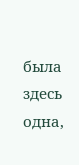была здесь одна,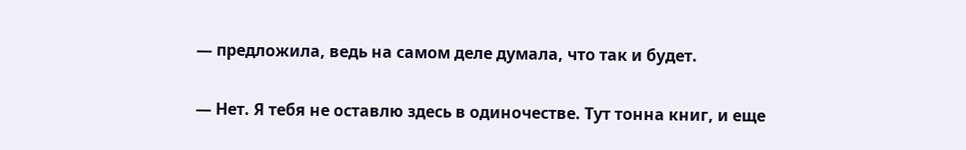— предложила, ведь на самом деле думала, что так и будет.

— Нет. Я тебя не оставлю здесь в одиночестве. Тут тонна книг, и еще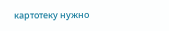картотеку нужно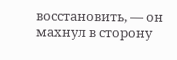восстановить, — он махнул в сторону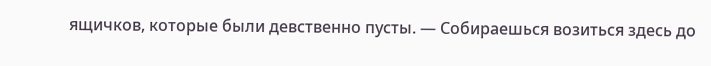ящичков, которые были девственно пусты. — Собираешься возиться здесь до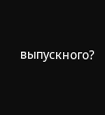выпускного?